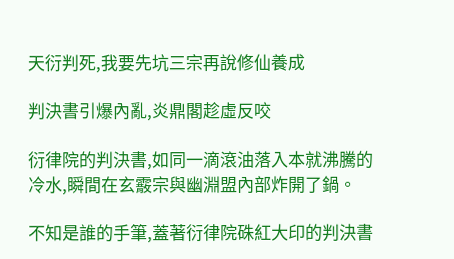天衍判死,我要先坑三宗再說修仙養成

判決書引爆內亂,炎鼎閣趁虛反咬

衍律院的判決書,如同一滴滾油落入本就沸騰的冷水,瞬間在玄霰宗與幽淵盟內部炸開了鍋。

不知是誰的手筆,蓋著衍律院硃紅大印的判決書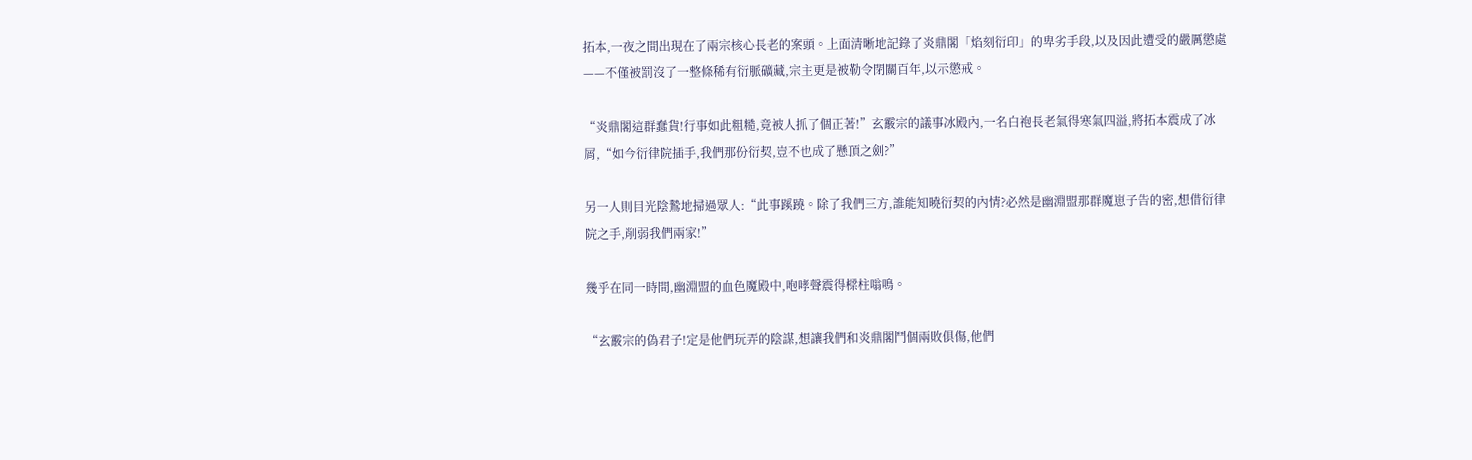拓本,一夜之間出現在了兩宗核心長老的案頭。上面清晰地記錄了炎鼎閣「焰刻衍印」的卑劣手段,以及因此遭受的嚴厲懲處——不僅被罰沒了一整條稀有衍脈礦藏,宗主更是被勒令閉關百年,以示懲戒。

“炎鼎閣這群蠢貨!行事如此粗糙,竟被人抓了個正著!”玄霰宗的議事冰殿內,一名白袍長老氣得寒氣四溢,將拓本震成了冰屑,“如今衍律院插手,我們那份衍契,豈不也成了懸頂之劍?”

另一人則目光陰鷙地掃過眾人:“此事蹊蹺。除了我們三方,誰能知曉衍契的內情?必然是幽淵盟那群魔崽子告的密,想借衍律院之手,削弱我們兩家!”

幾乎在同一時間,幽淵盟的血色魔殿中,咆哮聲震得樑柱嗡鳴。

“玄霰宗的偽君子!定是他們玩弄的陰謀,想讓我們和炎鼎閣鬥個兩敗俱傷,他們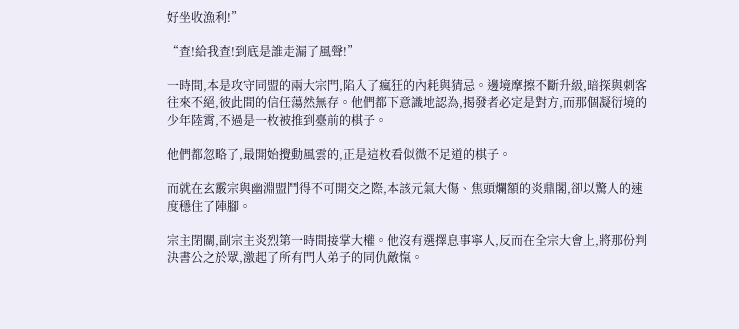好坐收漁利!”

“查!給我查!到底是誰走漏了風聲!”

一時間,本是攻守同盟的兩大宗門,陷入了瘋狂的內耗與猜忌。邊境摩擦不斷升級,暗探與刺客往來不絕,彼此間的信任蕩然無存。他們都下意識地認為,揭發者必定是對方,而那個凝衍境的少年陸霄,不過是一枚被推到臺前的棋子。

他們都忽略了,最開始攪動風雲的,正是這枚看似微不足道的棋子。

而就在玄霰宗與幽淵盟鬥得不可開交之際,本該元氣大傷、焦頭爛額的炎鼎閣,卻以驚人的速度穩住了陣腳。

宗主閉關,副宗主炎烈第一時間接掌大權。他沒有選擇息事寧人,反而在全宗大會上,將那份判決書公之於眾,激起了所有門人弟子的同仇敵愾。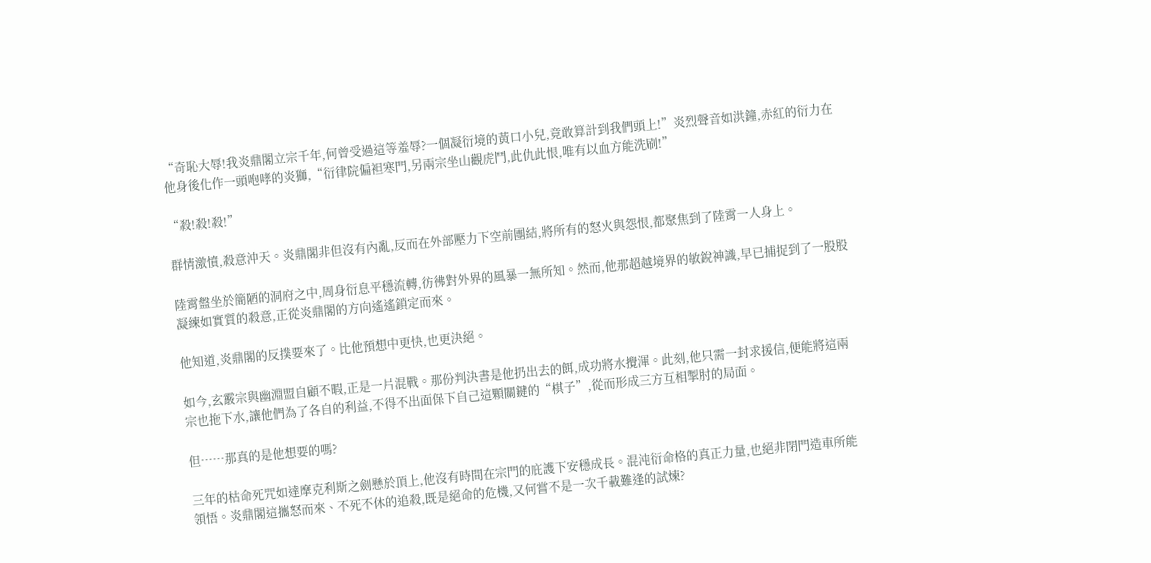“奇恥大辱!我炎鼎閣立宗千年,何曾受過這等羞辱?一個凝衍境的黃口小兒,竟敢算計到我們頭上!”炎烈聲音如洪鐘,赤紅的衍力在他身後化作一頭咆哮的炎獅,“衍律院偏袒寒門,另兩宗坐山觀虎鬥,此仇此恨,唯有以血方能洗刷!”

“殺!殺!殺!”

群情激憤,殺意沖天。炎鼎閣非但沒有內亂,反而在外部壓力下空前團結,將所有的怒火與怨恨,都聚焦到了陸霄一人身上。

陸霄盤坐於簡陋的洞府之中,周身衍息平穩流轉,彷彿對外界的風暴一無所知。然而,他那超越境界的敏銳神識,早已捕捉到了一股股凝練如實質的殺意,正從炎鼎閣的方向遙遙鎖定而來。

他知道,炎鼎閣的反撲要來了。比他預想中更快,也更決絕。

如今,玄霰宗與幽淵盟自顧不暇,正是一片混戰。那份判決書是他扔出去的餌,成功將水攪渾。此刻,他只需一封求援信,便能將這兩宗也拖下水,讓他們為了各自的利益,不得不出面保下自己這顆關鍵的“棋子”,從而形成三方互相掣肘的局面。

但……那真的是他想要的嗎?

三年的枯命死咒如達摩克利斯之劍懸於頂上,他沒有時間在宗門的庇護下安穩成長。混沌衍命格的真正力量,也絕非閉門造車所能領悟。炎鼎閣這攜怒而來、不死不休的追殺,既是絕命的危機,又何嘗不是一次千載難逢的試煉?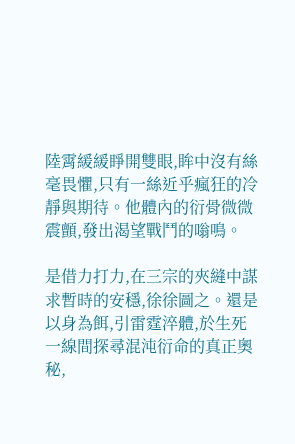陸霄緩緩睜開雙眼,眸中沒有絲毫畏懼,只有一絲近乎瘋狂的冷靜與期待。他體內的衍骨微微震顫,發出渴望戰鬥的嗡鳴。

是借力打力,在三宗的夾縫中謀求暫時的安穩,徐徐圖之。還是以身為餌,引雷霆淬體,於生死一線間探尋混沌衍命的真正奧秘,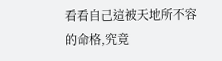看看自己這被天地所不容的命格,究竟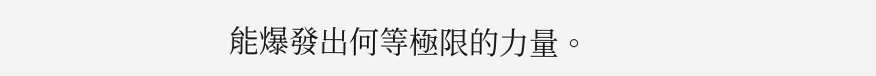能爆發出何等極限的力量。